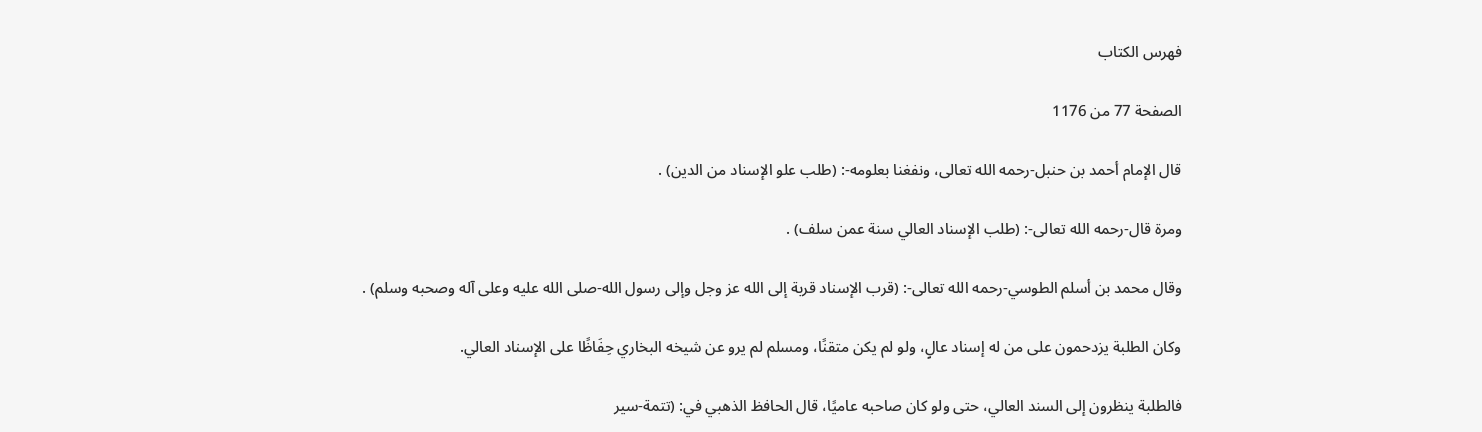فهرس الكتاب

الصفحة 77 من 1176

قال الإمام أحمد بن حنبل-رحمه الله تعالى، ونفغنا بعلومه-: (طلب علو الإسناد من الدين) .

ومرة قال-رحمه الله تعالى-: (طلب الإسناد العالي سنة عمن سلف) .

وقال محمد بن أسلم الطوسي-رحمه الله تعالى-: (قرب الإسناد قربة إلى الله عز وجل وإلى رسول الله-صلى الله عليه وعلى آله وصحبه وسلم) .

وكان الطلبة يزدحمون على من له إسناد عالٍ، ولو لم يكن متقنًا، ومسلم لم يرو عن شيخه البخاري حِفَاظًا على الإسناد العالي.

فالطلبة ينظرون إلى السند العالي، حتى ولو كان صاحبه عاميًا، قال الحافظ الذهبي في: (تتمة-سير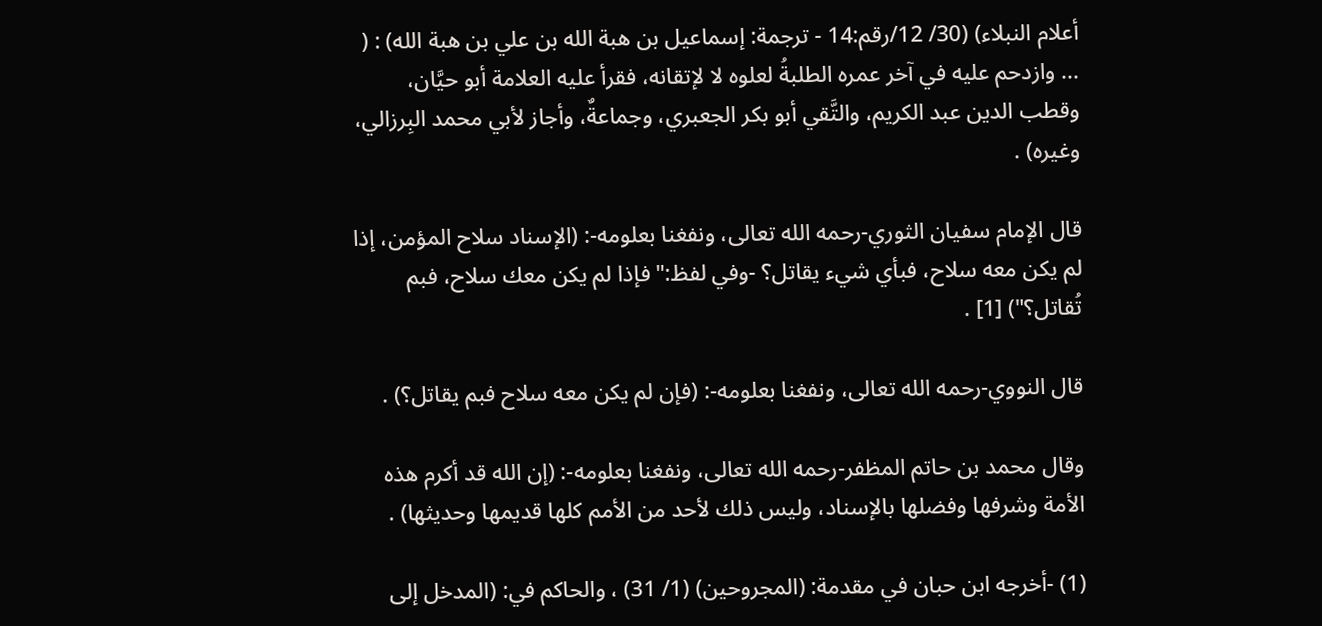أعلام النبلاء) (30/ 12/رقم:14 - ترجمة: إسماعيل بن هبة الله بن علي بن هبة الله) : ( ... وازدحم عليه في آخر عمره الطلبةُ لعلوه لا لإتقانه، فقرأ عليه العلامة أبو حيَّان، وقطب الدين عبد الكريم، والتَّقي أبو بكر الجعبري، وجماعةٌ، وأجاز لأبي محمد البِرزالي، وغيره) .

قال الإمام سفيان الثوري-رحمه الله تعالى، ونفغنا بعلومه-: (الإسناد سلاح المؤمن، إذا لم يكن معه سلاح، فبأي شيء يقاتل؟ -وفي لفظ:"فإذا لم يكن معك سلاح، فبم تُقاتل؟") [1] .

قال النووي-رحمه الله تعالى، ونفغنا بعلومه-: (فإن لم يكن معه سلاح فبم يقاتل؟) .

وقال محمد بن حاتم المظفر-رحمه الله تعالى، ونفغنا بعلومه-: (إن الله قد أكرم هذه الأمة وشرفها وفضلها بالإسناد، وليس ذلك لأحد من الأمم كلها قديمها وحديثها) .

(1) -أخرجه ابن حبان في مقدمة: (المجروحين) (1/ 31) ، والحاكم في: (المدخل إلى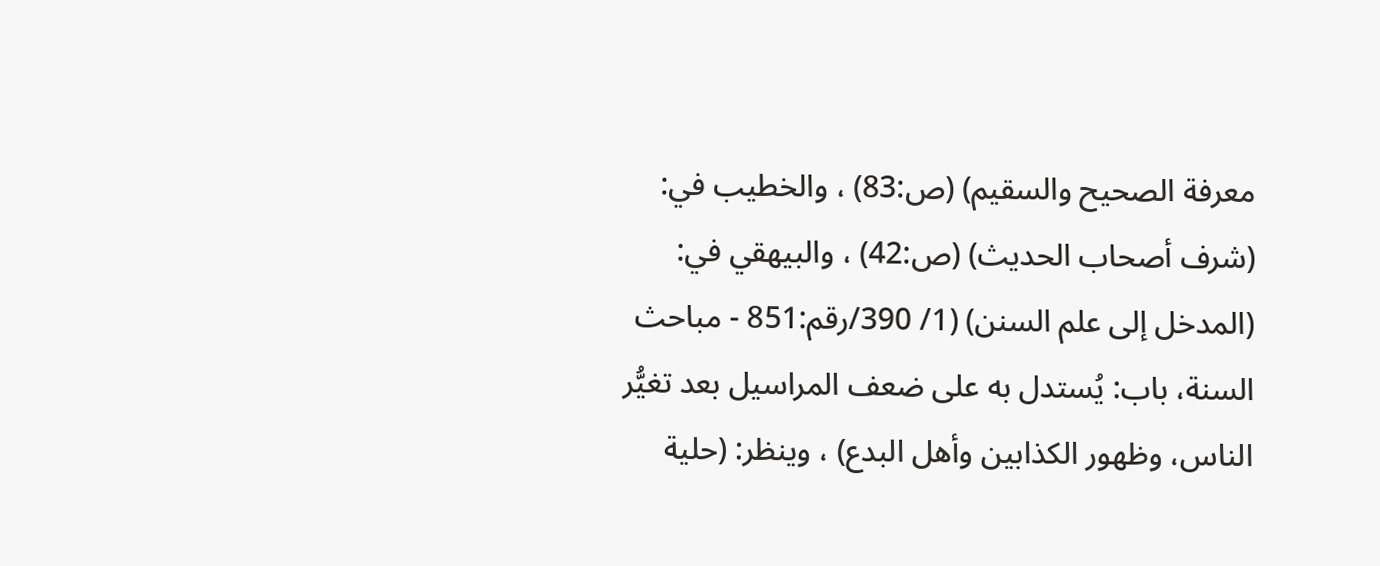معرفة الصحيح والسقيم) (ص:83) ، والخطيب في: (شرف أصحاب الحديث) (ص:42) ، والبيهقي في: (المدخل إلى علم السنن) (1/ 390/رقم:851 - مباحث السنة، باب: يُستدل به على ضعف المراسيل بعد تغيُّر الناس، وظهور الكذابين وأهل البدع) ، وينظر: (حلية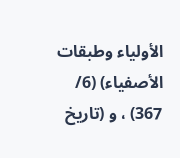الأولياء وطبقات الأصفياء) (6/ 367) ، و (تاريخ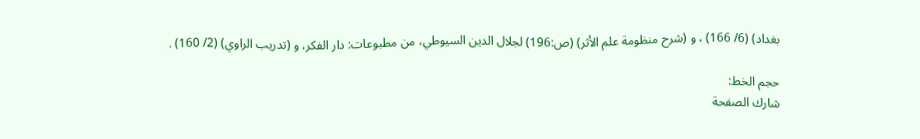بغداد) (6/ 166) ، و (شرح منظومة علم الأثر) (ص:196) لجلال الدين السيوطي، من مطبوعات: دار الفكر، و (تدريب الراوي) (2/ 160) .

حجم الخط:
شارك الصفحة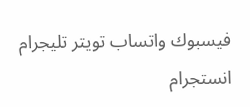فيسبوك واتساب تويتر تليجرام انستجرام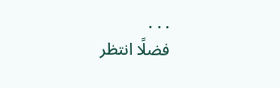. . .
فضلًا انتظر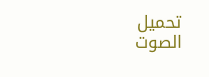تحميل الصوت